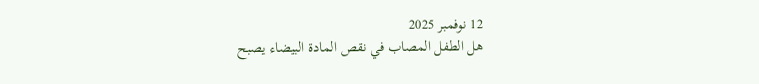12 نوفمبر 2025
هل الطفل المصاب في نقص المادة البيضاء يصبح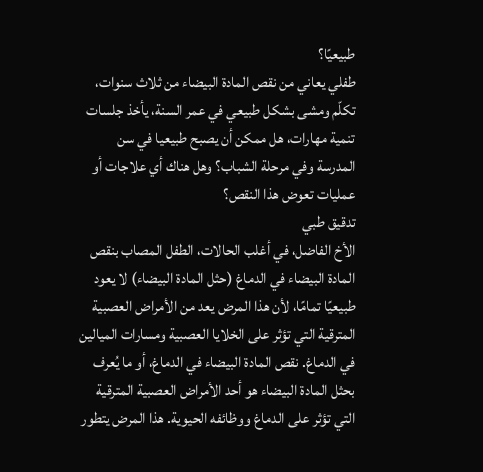طبيعيًا؟
طفلي يعاني من نقص المادة البيضاء من ثلاث سنوات، تكلّم ومشى بشكل طبيعي في عمر السنة، يأخذ جلسات تنمية مهارات، هل ممكن أن يصبح طبيعيا في سن المدرسة وفي مرحلة الشباب؟ وهل هناك أي علاجات أو عمليات تعوض هذا النقص؟
تدقيق طبي
الأخ الفاضل، في أغلب الحالات، الطفل المصاب بنقص المادة البيضاء في الدماغ (حثل المادة البيضاء) لا يعود طبيعيًا تمامًا، لأن هذا المرض يعد من الأمراض العصبية المترقية التي تؤثر على الخلايا العصبية ومسارات الميالين في الدماغ. نقص المادة البيضاء في الدماغ، أو ما يُعرف بحثل المادة البيضاء هو أحد الأمراض العصبية المترقية التي تؤثر على الدماغ ووظائفه الحيوية. هذا المرض يتطور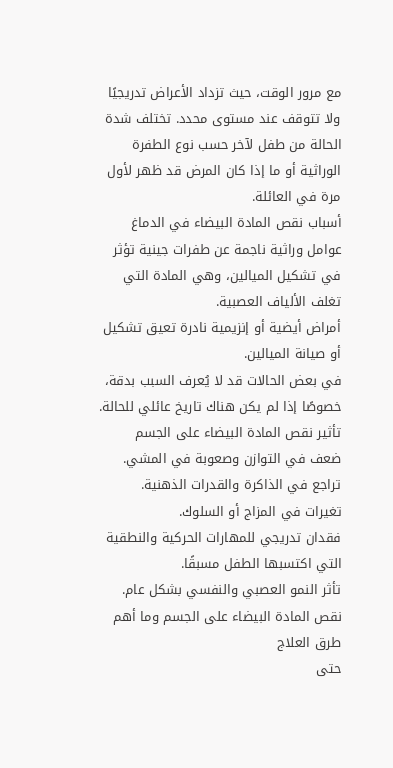مع مرور الوقت، حيث تزداد الأعراض تدريجيًا ولا تتوقف عند مستوى محدد. تختلف شدة الحالة من طفل لآخر حسب نوع الطفرة الوراثية أو ما إذا كان المرض قد ظهر لأول مرة في العائلة.
أسباب نقص المادة البيضاء في الدماغ
عوامل وراثية ناجمة عن طفرات جينية تؤثر في تشكيل الميالين، وهي المادة التي تغلف الألياف العصبية.
أمراض أيضية أو إنزيمية نادرة تعيق تشكيل أو صيانة الميالين.
في بعض الحالات قد لا يُعرف السبب بدقة، خصوصًا إذا لم يكن هناك تاريخ عائلي للحالة.
تأثير نقص المادة البيضاء على الجسم
ضعف في التوازن وصعوبة في المشي.
تراجع في الذاكرة والقدرات الذهنية.
تغيرات في المزاج أو السلوك.
فقدان تدريجي للمهارات الحركية والنطقية التي اكتسبها الطفل مسبقًا.
تأثر النمو العصبي والنفسي بشكل عام.
نقص المادة البيضاء على الجسم وما أهم طرق العلاج
حتى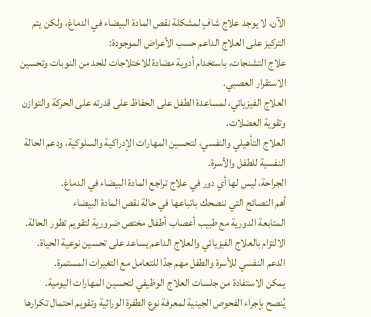الآن، لا يوجد علاج شافٍ لمشكلة نقص المادة البيضاء في الدماغ، ولكن يتم التركيز على العلاج الداعم حسب الأعراض الموجودة:
علاج التشنجات، باستخدام أدوية مضادة للاختلاجات للحد من النوبات وتحسين الاستقرار العصبي.
العلاج الفيزيائي، لمساعدة الطفل على الحفاظ على قدرته على الحركة والتوازن وتقوية العضلات.
العلاج التأهيلي والنفسي، لتحسين المهارات الإدراكية والسلوكية، ودعم الحالة النفسية للطفل والأسرة.
الجراحة، ليس لها أي دور في علاج تراجع المادة البيضاء في الدماغ.
أهم النصائح التي ننصحك باتباعها في حالة نقص المادة البيضاء
المتابعة الدورية مع طبيب أعصاب أطفال مختص ضرورية لتقويم تطور الحالة.
الالتزام بالعلاج الفيزيائي والعلاج الداعم يساعد على تحسين نوعية الحياة.
الدعم النفسي للأسرة والطفل مهم جدًا للتعامل مع التغيرات المستمرة.
يمكن الاستفادة من جلسات العلاج الوظيفي لتحسين المهارات اليومية.
يُنصح بإجراء الفحوص الجينية لمعرفة نوع الطفرة الوراثية وتقويم احتمال تكرارها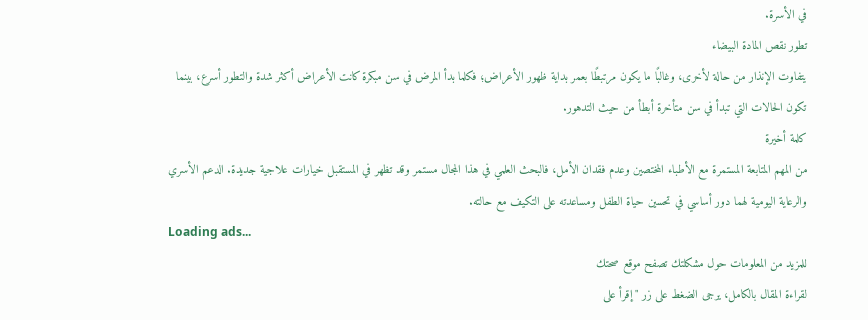في الأسرة.
تطور نقص المادة البيضاء
يتفاوت الإنذار من حالة لأخرى، وغالبًا ما يكون مرتبطًا بعمر بداية ظهور الأعراض؛ فكلما بدأ المرض في سن مبكرة كانت الأعراض أكثر شدة والتطور أسرع، بينما تكون الحالات التي تبدأ في سن متأخرة أبطأ من حيث التدهور.
كلمة أخيرة
من المهم المتابعة المستمرة مع الأطباء المختصين وعدم فقدان الأمل، فالبحث العلمي في هذا المجال مستمر وقد تظهر في المستقبل خيارات علاجية جديدة. الدعم الأسري والرعاية اليومية لهما دور أساسي في تحسين حياة الطفل ومساعدته على التكيف مع حالته.
Loading ads...
للمزيد من المعلومات حول مشكلتك تصفح موقع صحتك
لقراءة المقال بالكامل، يرجى الضغط على زر "إقرأ على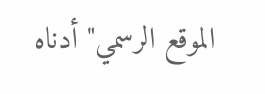الموقع الرسمي" أدناه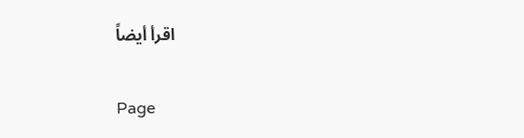اقرأ أيضاً

Page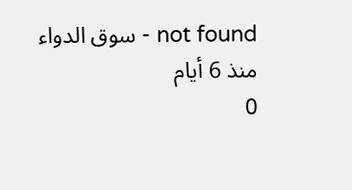not found - سوق الدواء
منذ 6 أيام
0